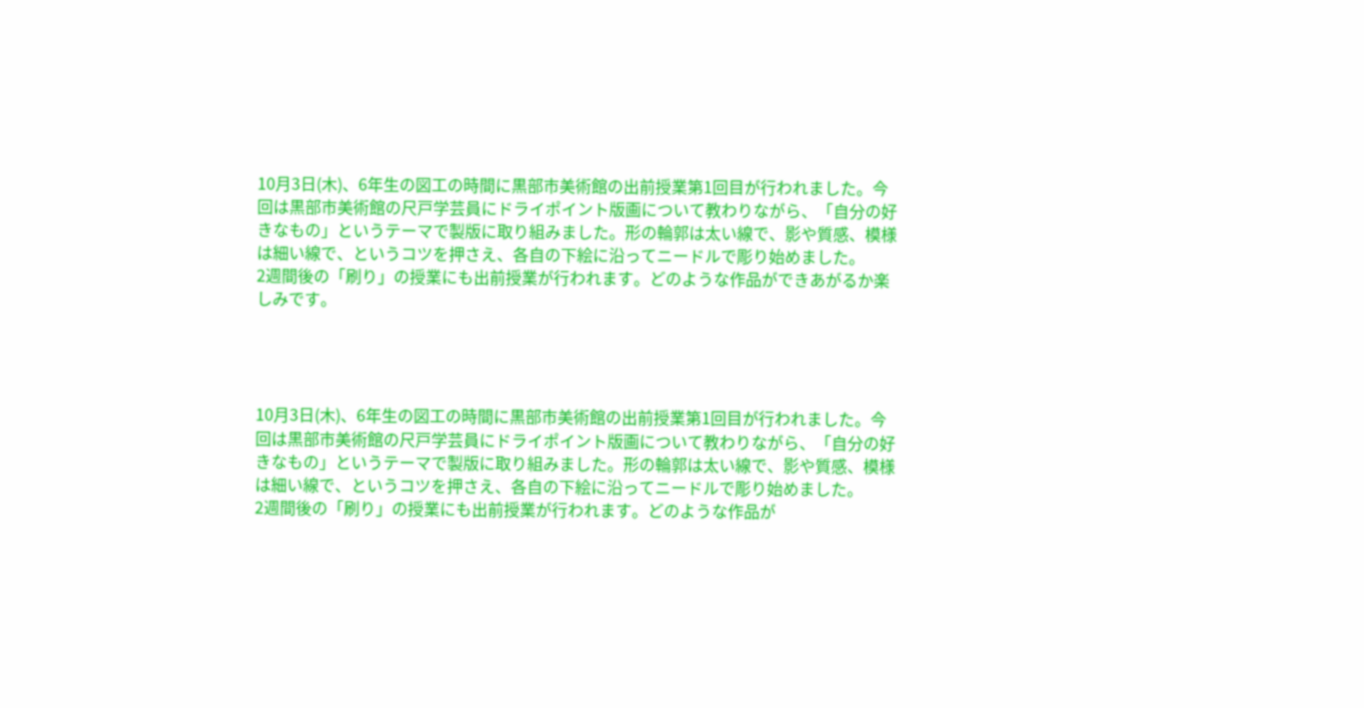10月3日(木)、6年生の図工の時間に黒部市美術館の出前授業第1回目が行われました。今回は黒部市美術館の尺戸学芸員にドライポイント版画について教わりながら、「自分の好きなもの」というテーマで製版に取り組みました。形の輪郭は太い線で、影や質感、模様は細い線で、というコツを押さえ、各自の下絵に沿ってニードルで彫り始めました。
2週間後の「刷り」の授業にも出前授業が行われます。どのような作品ができあがるか楽しみです。




10月3日(木)、6年生の図工の時間に黒部市美術館の出前授業第1回目が行われました。今回は黒部市美術館の尺戸学芸員にドライポイント版画について教わりながら、「自分の好きなもの」というテーマで製版に取り組みました。形の輪郭は太い線で、影や質感、模様は細い線で、というコツを押さえ、各自の下絵に沿ってニードルで彫り始めました。
2週間後の「刷り」の授業にも出前授業が行われます。どのような作品が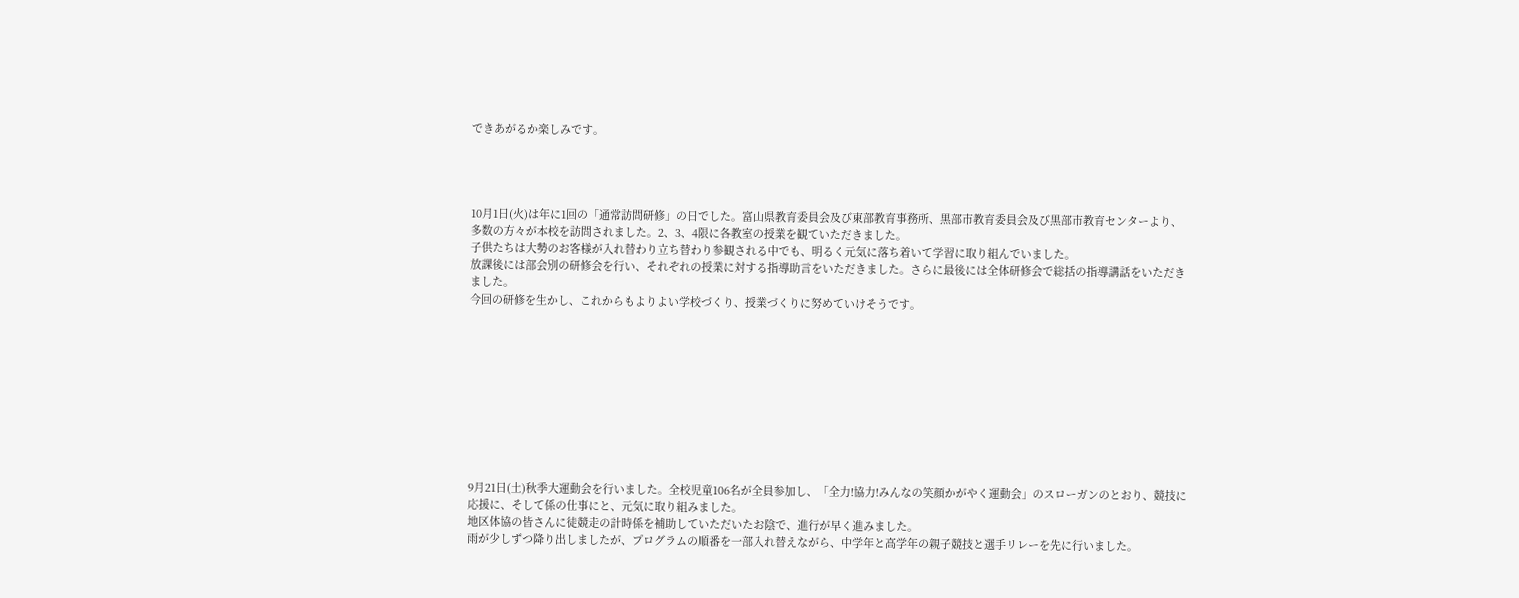できあがるか楽しみです。




10月1日(火)は年に1回の「通常訪問研修」の日でした。富山県教育委員会及び東部教育事務所、黒部市教育委員会及び黒部市教育センターより、多数の方々が本校を訪問されました。2、3、4限に各教室の授業を観ていただきました。
子供たちは大勢のお客様が入れ替わり立ち替わり参観される中でも、明るく元気に落ち着いて学習に取り組んでいました。
放課後には部会別の研修会を行い、それぞれの授業に対する指導助言をいただきました。さらに最後には全体研修会で総括の指導講話をいただきました。
今回の研修を生かし、これからもよりよい学校づくり、授業づくりに努めていけそうです。










9月21日(土)秋季大運動会を行いました。全校児童106名が全員参加し、「全力!協力!みんなの笑顔かがやく運動会」のスローガンのとおり、競技に応援に、そして係の仕事にと、元気に取り組みました。
地区体協の皆さんに徒競走の計時係を補助していただいたお陰で、進行が早く進みました。
雨が少しずつ降り出しましたが、プログラムの順番を一部入れ替えながら、中学年と高学年の親子競技と選手リレーを先に行いました。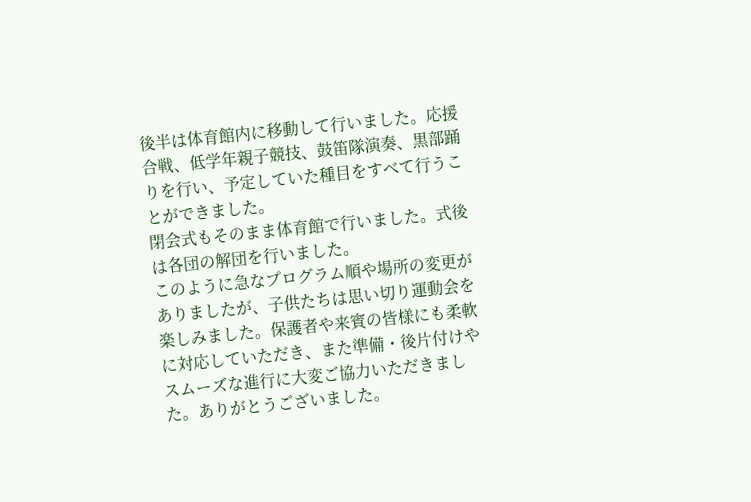後半は体育館内に移動して行いました。応援合戦、低学年親子競技、鼓笛隊演奏、黒部踊りを行い、予定していた種目をすべて行うことができました。
閉会式もそのまま体育館で行いました。式後は各団の解団を行いました。
このように急なプログラム順や場所の変更がありましたが、子供たちは思い切り運動会を楽しみました。保護者や来賓の皆様にも柔軟に対応していただき、また準備・後片付けやスムーズな進行に大変ご協力いただきました。ありがとうございました。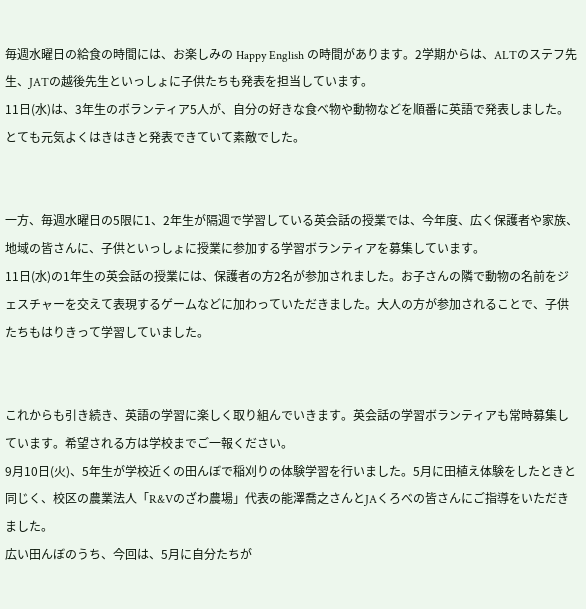毎週水曜日の給食の時間には、お楽しみの Happy English の時間があります。2学期からは、ALTのステフ先生、JATの越後先生といっしょに子供たちも発表を担当しています。
11日(水)は、3年生のボランティア5人が、自分の好きな食べ物や動物などを順番に英語で発表しました。とても元気よくはきはきと発表できていて素敵でした。


一方、毎週水曜日の5限に1、2年生が隔週で学習している英会話の授業では、今年度、広く保護者や家族、地域の皆さんに、子供といっしょに授業に参加する学習ボランティアを募集しています。
11日(水)の1年生の英会話の授業には、保護者の方2名が参加されました。お子さんの隣で動物の名前をジェスチャーを交えて表現するゲームなどに加わっていただきました。大人の方が参加されることで、子供たちもはりきって学習していました。


これからも引き続き、英語の学習に楽しく取り組んでいきます。英会話の学習ボランティアも常時募集しています。希望される方は学校までご一報ください。
9月10日(火)、5年生が学校近くの田んぼで稲刈りの体験学習を行いました。5月に田植え体験をしたときと同じく、校区の農業法人「R&Vのざわ農場」代表の能澤喬之さんとJAくろべの皆さんにご指導をいただきました。
広い田んぼのうち、今回は、5月に自分たちが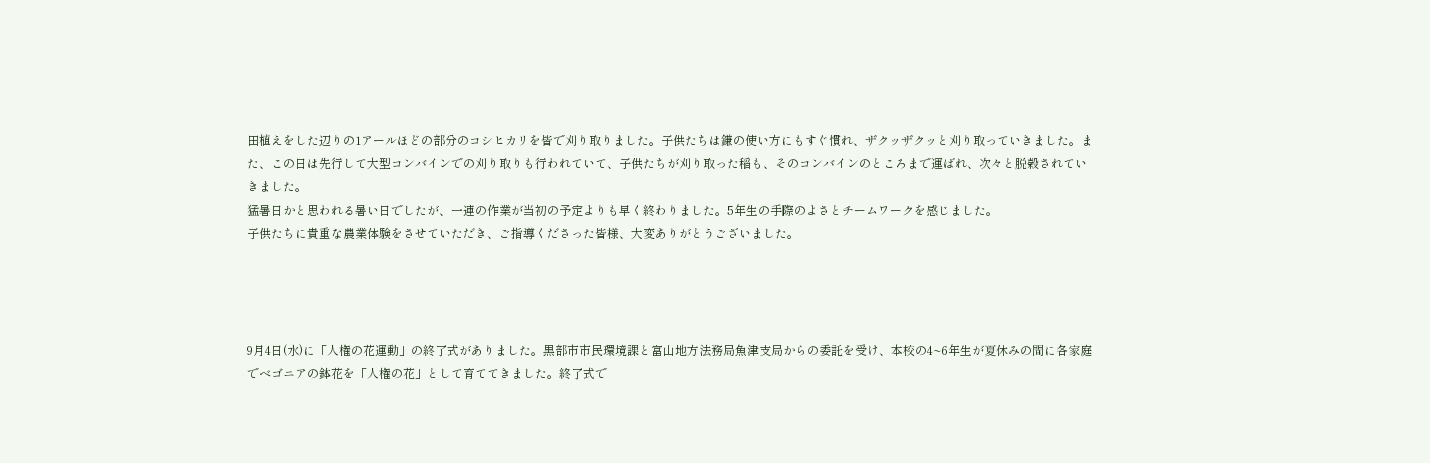田植えをした辺りの1アールほどの部分のコシヒカリを皆で刈り取りました。子供たちは鎌の使い方にもすぐ慣れ、ザクッザクッと刈り取っていきました。また、この日は先行して大型コンバインでの刈り取りも行われていて、子供たちが刈り取った稲も、そのコンバインのところまで運ばれ、次々と脱穀されていきました。
猛暑日かと思われる暑い日でしたが、一連の作業が当初の予定よりも早く終わりました。5年生の手際のよさとチームワークを感じました。
子供たちに貴重な農業体験をさせていただき、ご指導くださった皆様、大変ありがとうございました。




9月4日(水)に「人権の花運動」の終了式がありました。黒部市市民環境課と富山地方法務局魚津支局からの委託を受け、本校の4~6年生が夏休みの間に各家庭でベゴニアの鉢花を「人権の花」として育ててきました。終了式で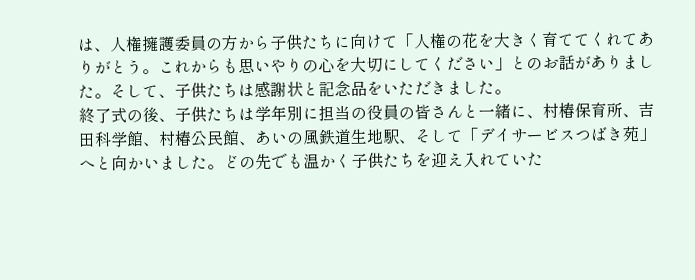は、人権擁護委員の方から子供たちに向けて「人権の花を大きく育ててくれてありがとう。これからも思いやりの心を大切にしてください」とのお話がありました。そして、子供たちは感謝状と記念品をいただきました。
終了式の後、子供たちは学年別に担当の役員の皆さんと一緒に、村椿保育所、吉田科学館、村椿公民館、あいの風鉄道生地駅、そして「デイサービスつばき苑」へと向かいました。どの先でも温かく子供たちを迎え入れていた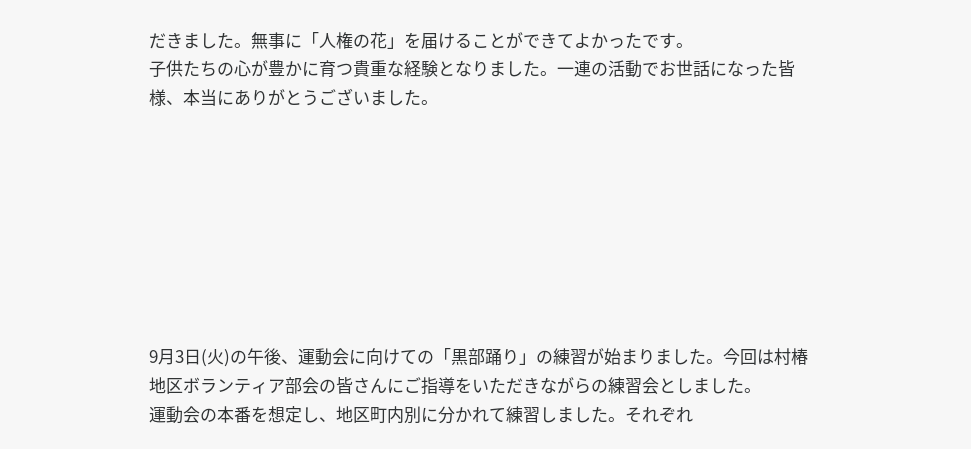だきました。無事に「人権の花」を届けることができてよかったです。
子供たちの心が豊かに育つ貴重な経験となりました。一連の活動でお世話になった皆様、本当にありがとうございました。








9月3日(火)の午後、運動会に向けての「黒部踊り」の練習が始まりました。今回は村椿地区ボランティア部会の皆さんにご指導をいただきながらの練習会としました。
運動会の本番を想定し、地区町内別に分かれて練習しました。それぞれ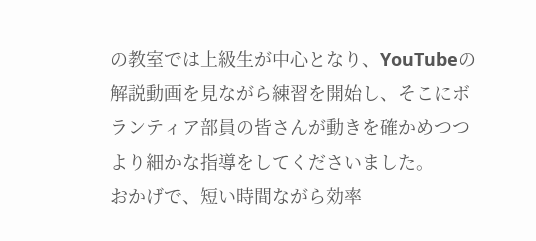の教室では上級生が中心となり、YouTubeの解説動画を見ながら練習を開始し、そこにボランティア部員の皆さんが動きを確かめつつより細かな指導をしてくださいました。
おかげで、短い時間ながら効率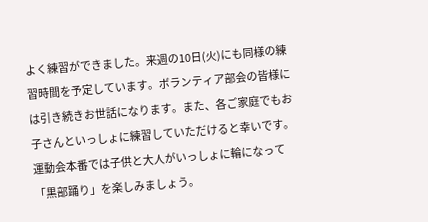よく練習ができました。来週の10日(火)にも同様の練習時間を予定しています。ボランティア部会の皆様には引き続きお世話になります。また、各ご家庭でもお子さんといっしょに練習していただけると幸いです。運動会本番では子供と大人がいっしょに輪になって「黒部踊り」を楽しみましょう。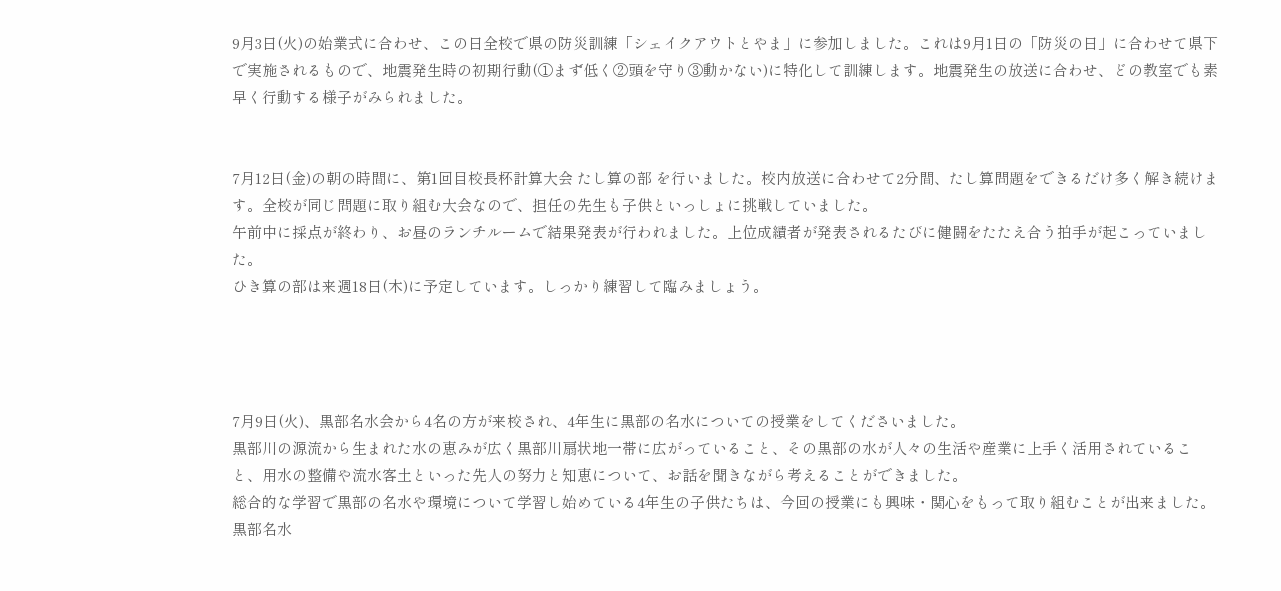9月3日(火)の始業式に合わせ、この日全校で県の防災訓練「シェイクアウトとやま」に参加しました。これは9月1日の「防災の日」に合わせて県下で実施されるもので、地震発生時の初期行動(①まず低く②頭を守り③動かない)に特化して訓練します。地震発生の放送に合わせ、どの教室でも素早く行動する様子がみられました。


7月12日(金)の朝の時間に、第1回目校長杯計算大会 たし算の部 を行いました。校内放送に合わせて2分間、たし算問題をできるだけ多く解き続けます。全校が同じ問題に取り組む大会なので、担任の先生も子供といっしょに挑戦していました。
午前中に採点が終わり、お昼のランチルームで結果発表が行われました。上位成績者が発表されるたびに健闘をたたえ合う拍手が起こっていました。
ひき算の部は来週18日(木)に予定しています。しっかり練習して臨みましょう。




7月9日(火)、黒部名水会から4名の方が来校され、4年生に黒部の名水についての授業をしてくださいました。
黒部川の源流から生まれた水の恵みが広く黒部川扇状地一帯に広がっていること、その黒部の水が人々の生活や産業に上手く活用されていること、用水の整備や流水客土といった先人の努力と知恵について、お話を聞きながら考えることができました。
総合的な学習で黒部の名水や環境について学習し始めている4年生の子供たちは、今回の授業にも興味・関心をもって取り組むことが出来ました。
黒部名水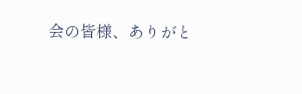会の皆様、ありがと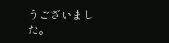うございました。